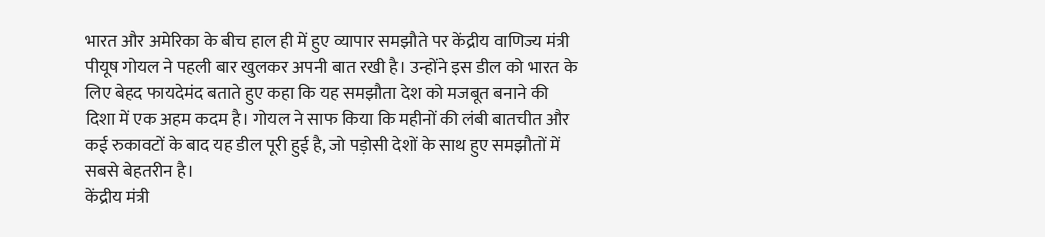भारत और अमेरिका के बीच हाल ही में हुए व्यापार समझौते पर केंद्रीय वाणिज्य मंत्री पीयूष गोयल ने पहली बार खुलकर अपनी बात रखी है। उन्होंने इस डील को भारत के लिए बेहद फायदेमंद बताते हुए कहा कि यह समझौता देश को मजबूत बनाने की दिशा में एक अहम कदम है। गोयल ने साफ किया कि महीनों की लंबी बातचीत और कई रुकावटों के बाद यह डील पूरी हुई है, जो पड़ोसी देशों के साथ हुए समझौतों में सबसे बेहतरीन है।
केंद्रीय मंत्री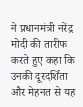ने प्रधानमंत्री नरेंद्र मोदी की तारीफ करते हुए कहा कि उनकी दूरदर्शिता और मेहनत से यह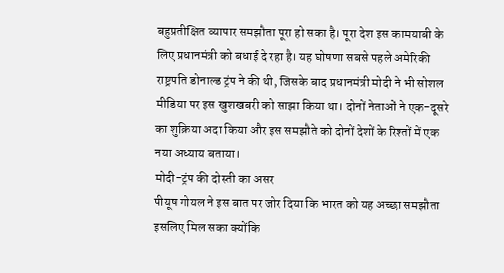बहुप्रतीक्षित व्यापार समझौता पूरा हो सका है। पूरा देश इस कामयाबी के लिए प्रधानमंत्री को बधाई दे रहा है। यह घोषणा सबसे पहले अमेरिकी राष्ट्रपति डोनाल्ड ट्रंप ने की थी, जिसके बाद प्रधानमंत्री मोदी ने भी सोशल मीडिया पर इस खुशखबरी को साझा किया था। दोनों नेताओं ने एक-दूसरे का शुक्रिया अदा किया और इस समझौते को दोनों देशों के रिश्तों में एक नया अध्याय बताया।
मोदी-ट्रंप की दोस्ती का असर
पीयूष गोयल ने इस बात पर जोर दिया कि भारत को यह अच्छा समझौता इसलिए मिल सका क्योंकि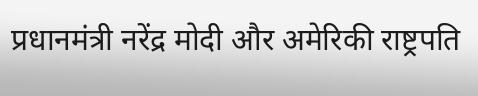प्रधानमंत्री नरेंद्र मोदी और अमेरिकी राष्ट्रपति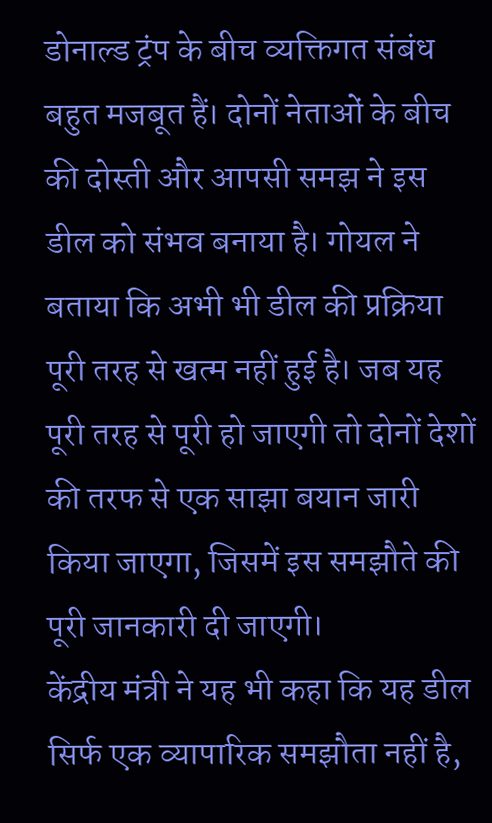डोनाल्ड ट्रंप के बीच व्यक्तिगत संबंध बहुत मजबूत हैं। दोनों नेताओं के बीच की दोस्ती और आपसी समझ ने इस डील को संभव बनाया है। गोयल ने बताया कि अभी भी डील की प्रक्रिया पूरी तरह से खत्म नहीं हुई है। जब यह पूरी तरह से पूरी हो जाएगी तो दोनों देशों की तरफ से एक साझा बयान जारी किया जाएगा, जिसमें इस समझौते की पूरी जानकारी दी जाएगी।
केंद्रीय मंत्री ने यह भी कहा कि यह डील सिर्फ एक व्यापारिक समझौता नहीं है,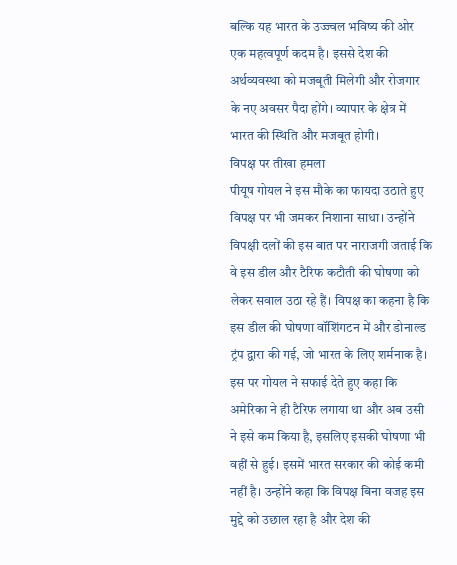बल्कि यह भारत के उज्ज्वल भविष्य की ओर एक महत्वपूर्ण कदम है। इससे देश की अर्थव्यवस्था को मजबूती मिलेगी और रोजगार के नए अवसर पैदा होंगे। व्यापार के क्षेत्र में भारत की स्थिति और मजबूत होगी।
विपक्ष पर तीखा हमला
पीयूष गोयल ने इस मौके का फायदा उठाते हुए विपक्ष पर भी जमकर निशाना साधा। उन्होंने विपक्षी दलों की इस बात पर नाराजगी जताई कि वे इस डील और टैरिफ कटौती की घोषणा को लेकर सवाल उठा रहे हैं। विपक्ष का कहना है कि इस डील की घोषणा वॉशिंगटन में और डोनाल्ड ट्रंप द्वारा की गई, जो भारत के लिए शर्मनाक है।
इस पर गोयल ने सफाई देते हुए कहा कि अमेरिका ने ही टैरिफ लगाया था और अब उसी ने इसे कम किया है, इसलिए इसकी घोषणा भी वहीं से हुई। इसमें भारत सरकार की कोई कमी नहीं है। उन्होंने कहा कि विपक्ष बिना वजह इस मुद्दे को उछाल रहा है और देश की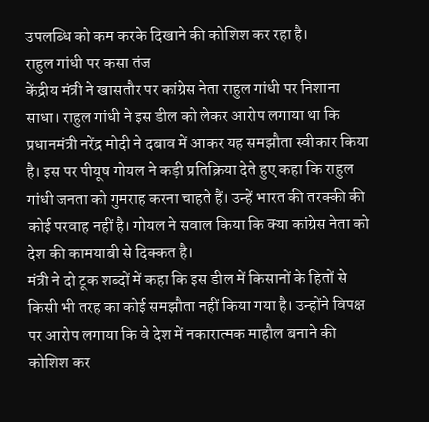उपलब्धि को कम करके दिखाने की कोशिश कर रहा है।
राहुल गांधी पर कसा तंज
केंद्रीय मंत्री ने खासतौर पर कांग्रेस नेता राहुल गांधी पर निशाना साधा। राहुल गांधी ने इस डील को लेकर आरोप लगाया था कि प्रधानमंत्री नरेंद्र मोदी ने दबाव में आकर यह समझौता स्वीकार किया है। इस पर पीयूष गोयल ने कड़ी प्रतिक्रिया देते हुए कहा कि राहुल गांधी जनता को गुमराह करना चाहते हैं। उन्हें भारत की तरक्की की कोई परवाह नहीं है। गोयल ने सवाल किया कि क्या कांग्रेस नेता को देश की कामयाबी से दिक्कत है।
मंत्री ने दो टूक शब्दों में कहा कि इस डील में किसानों के हितों से किसी भी तरह का कोई समझौता नहीं किया गया है। उन्होंने विपक्ष पर आरोप लगाया कि वे देश में नकारात्मक माहौल बनाने की कोशिश कर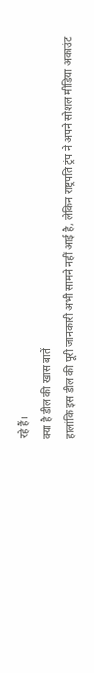रहे हैं।
क्या है डील की खास बातें
हालांकि इस डील की पूरी जानकारी अभी सामने नहीं आई है, लेकिन राष्ट्रपति ट्रंप ने अपने सोशल मीडिया अकाउंट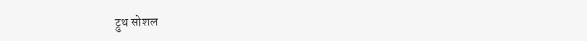ट्रुथ सोशल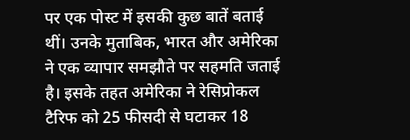पर एक पोस्ट में इसकी कुछ बातें बताई थीं। उनके मुताबिक, भारत और अमेरिका ने एक व्यापार समझौते पर सहमति जताई है। इसके तहत अमेरिका ने रेसिप्रोकल टैरिफ को 25 फीसदी से घटाकर 18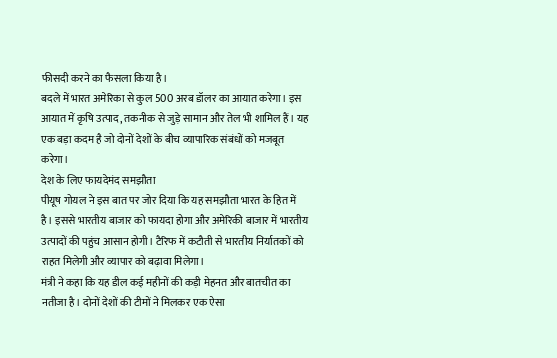फीसदी करने का फैसला किया है।
बदले में भारत अमेरिका से कुल 500 अरब डॉलर का आयात करेगा। इस आयात में कृषि उत्पाद, तकनीक से जुड़े सामान और तेल भी शामिल हैं। यह एक बड़ा कदम है जो दोनों देशों के बीच व्यापारिक संबंधों को मजबूत करेगा।
देश के लिए फायदेमंद समझौता
पीयूष गोयल ने इस बात पर जोर दिया कि यह समझौता भारत के हित में है। इससे भारतीय बाजार को फायदा होगा और अमेरिकी बाजार में भारतीय उत्पादों की पहुंच आसान होगी। टैरिफ में कटौती से भारतीय निर्यातकों को राहत मिलेगी और व्यापार को बढ़ावा मिलेगा।
मंत्री ने कहा कि यह डील कई महीनों की कड़ी मेहनत और बातचीत का नतीजा है। दोनों देशों की टीमों ने मिलकर एक ऐसा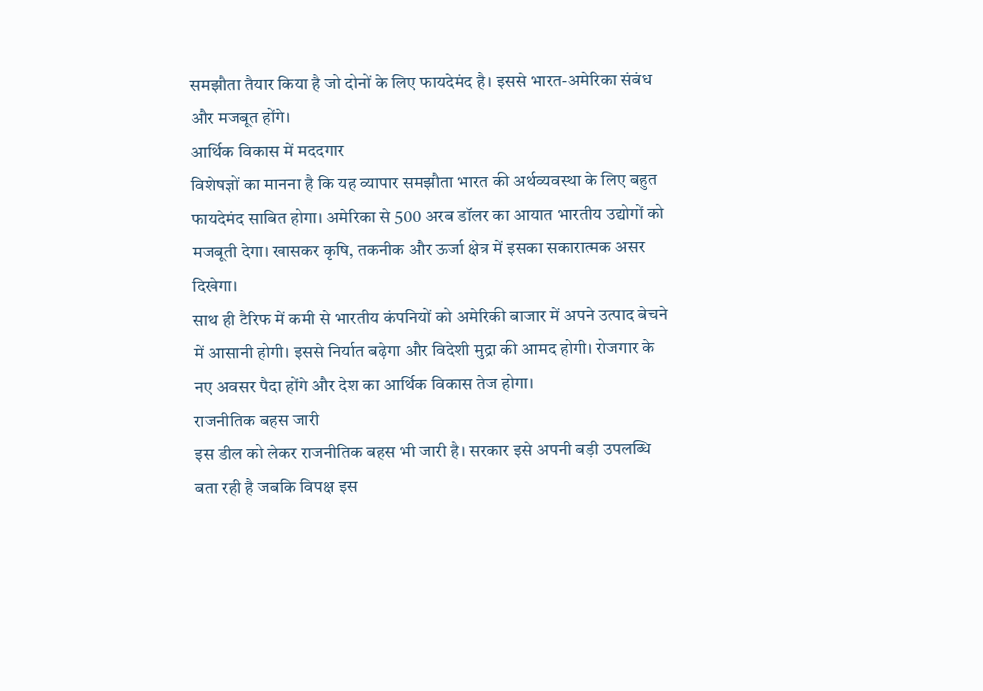समझौता तैयार किया है जो दोनों के लिए फायदेमंद है। इससे भारत-अमेरिका संबंध और मजबूत होंगे।
आर्थिक विकास में मददगार
विशेषज्ञों का मानना है कि यह व्यापार समझौता भारत की अर्थव्यवस्था के लिए बहुत फायदेमंद साबित होगा। अमेरिका से 500 अरब डॉलर का आयात भारतीय उद्योगों को मजबूती देगा। खासकर कृषि, तकनीक और ऊर्जा क्षेत्र में इसका सकारात्मक असर दिखेगा।
साथ ही टैरिफ में कमी से भारतीय कंपनियों को अमेरिकी बाजार में अपने उत्पाद बेचने में आसानी होगी। इससे निर्यात बढ़ेगा और विदेशी मुद्रा की आमद होगी। रोजगार के नए अवसर पैदा होंगे और देश का आर्थिक विकास तेज होगा।
राजनीतिक बहस जारी
इस डील को लेकर राजनीतिक बहस भी जारी है। सरकार इसे अपनी बड़ी उपलब्धि बता रही है जबकि विपक्ष इस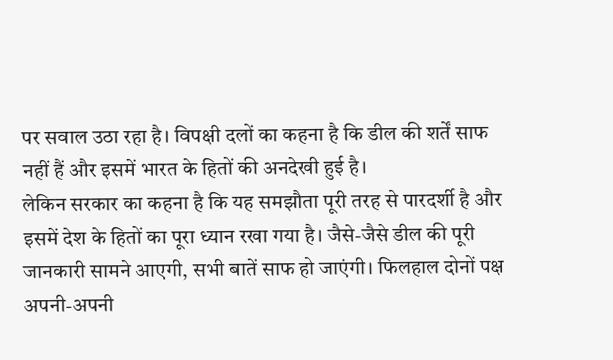पर सवाल उठा रहा है। विपक्षी दलों का कहना है कि डील की शर्तें साफ नहीं हैं और इसमें भारत के हितों की अनदेखी हुई है।
लेकिन सरकार का कहना है कि यह समझौता पूरी तरह से पारदर्शी है और इसमें देश के हितों का पूरा ध्यान रखा गया है। जैसे-जैसे डील की पूरी जानकारी सामने आएगी, सभी बातें साफ हो जाएंगी। फिलहाल दोनों पक्ष अपनी-अपनी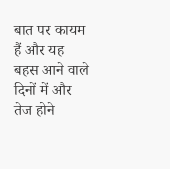बात पर कायम हैं और यह बहस आने वाले दिनों में और तेज होने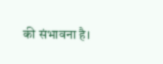की संभावना है।